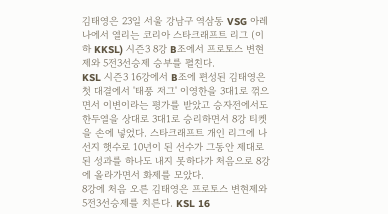김태영은 23일 서울 강남구 역삼동 VSG 아레나에서 열리는 코리아 스타크래프트 리그 (이하 KKSL) 시즌3 8강 B조에서 프로토스 변현제와 5전3선승제 승부를 펼친다.
KSL 시즌3 16강에서 B조에 편성된 김태영은 첫 대결에서 '태풍 저그' 이영한을 3대1로 꺾으면서 이변이라는 평가를 받았고 승자전에서도 한두열을 상대로 3대1로 승리하면서 8강 티켓을 손에 넣었다. 스타크래프트 개인 리그에 나선지 햇수로 10년이 된 선수가 그동안 제대로 된 성과를 하나도 내지 못하다가 처음으로 8강에 올라가면서 화제를 모았다.
8강에 처음 오른 김태영은 프로토스 변현제와 5전3선승제를 치른다. KSL 16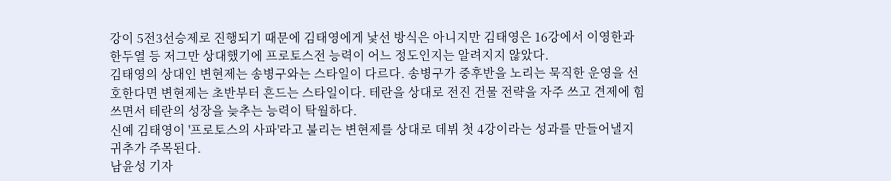강이 5전3선승제로 진행되기 때문에 김태영에게 낯선 방식은 아니지만 김태영은 16강에서 이영한과 한두열 등 저그만 상대했기에 프로토스전 능력이 어느 정도인지는 알려지지 않았다.
김태영의 상대인 변현제는 송병구와는 스타일이 다르다. 송병구가 중후반을 노리는 묵직한 운영을 선호한다면 변현제는 초반부터 흔드는 스타일이다. 테란을 상대로 전진 건물 전략을 자주 쓰고 견제에 힘쓰면서 테란의 성장을 늦추는 능력이 탁월하다.
신예 김태영이 '프로토스의 사파'라고 불리는 변현제를 상대로 데뷔 첫 4강이라는 성과를 만들어낼지 귀추가 주목된다.
남윤성 기자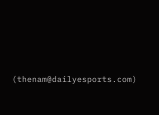(thenam@dailyesports.com)